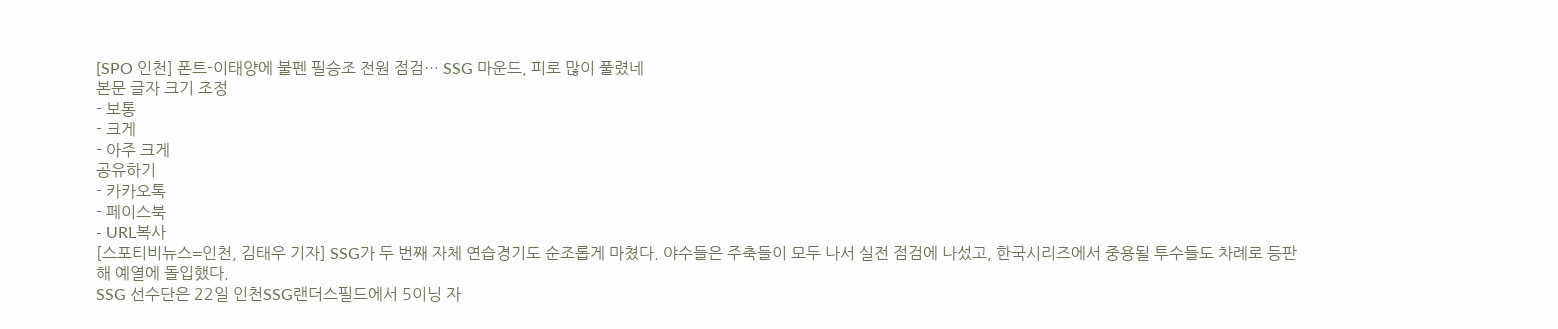[SPO 인천] 폰트-이태양에 불펜 필승조 전원 점검… SSG 마운드, 피로 많이 풀렸네
본문 글자 크기 조정
- 보통
- 크게
- 아주 크게
공유하기
- 카카오톡
- 페이스북
- URL복사
[스포티비뉴스=인천, 김태우 기자] SSG가 두 번째 자체 연습경기도 순조롭게 마쳤다. 야수들은 주축들이 모두 나서 실전 점검에 나섰고, 한국시리즈에서 중용될 투수들도 차례로 등판해 예열에 돌입했다.
SSG 선수단은 22일 인천SSG랜더스필드에서 5이닝 자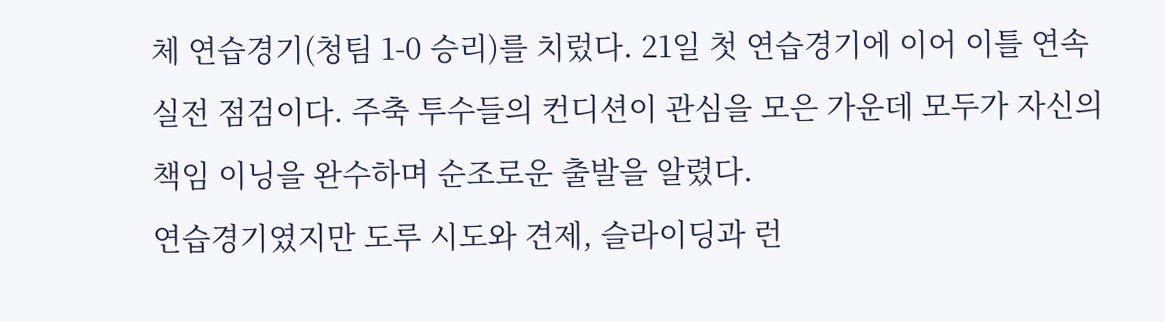체 연습경기(청팀 1-0 승리)를 치렀다. 21일 첫 연습경기에 이어 이틀 연속 실전 점검이다. 주축 투수들의 컨디션이 관심을 모은 가운데 모두가 자신의 책임 이닝을 완수하며 순조로운 출발을 알렸다.
연습경기였지만 도루 시도와 견제, 슬라이딩과 런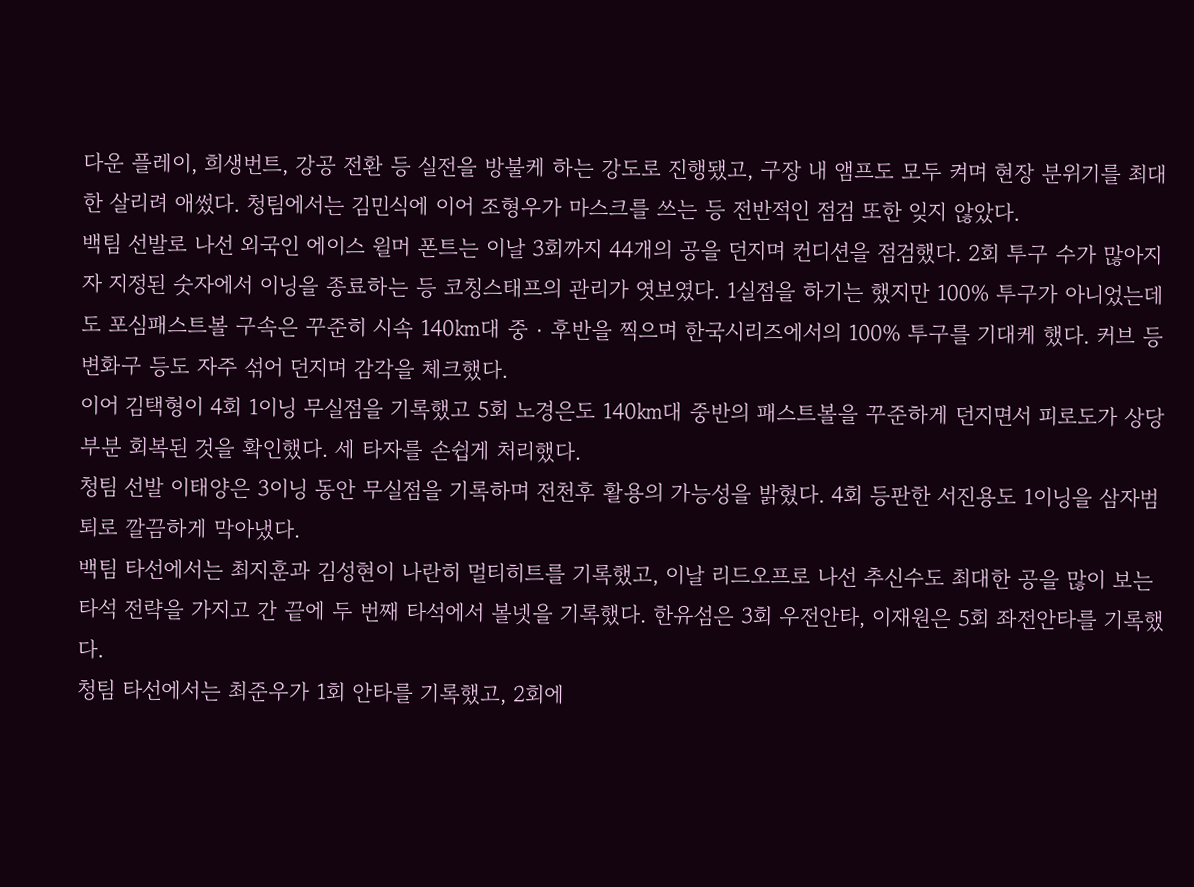다운 플레이, 희생번트, 강공 전환 등 실전을 방불케 하는 강도로 진행됐고, 구장 내 앰프도 모두 켜며 현장 분위기를 최대한 살리려 애썼다. 청팀에서는 김민식에 이어 조형우가 마스크를 쓰는 등 전반적인 점검 또한 잊지 않았다.
백팀 선발로 나선 외국인 에이스 윌머 폰트는 이날 3회까지 44개의 공을 던지며 컨디션을 점검했다. 2회 투구 수가 많아지자 지정된 숫자에서 이닝을 종료하는 등 코칭스태프의 관리가 엿보였다. 1실점을 하기는 했지만 100% 투구가 아니었는데도 포심패스트볼 구속은 꾸준히 시속 140㎞대 중‧후반을 찍으며 한국시리즈에서의 100% 투구를 기대케 했다. 커브 등 변화구 등도 자주 섞어 던지며 감각을 체크했다.
이어 김택형이 4회 1이닝 무실점을 기록했고 5회 노경은도 140㎞대 중반의 패스트볼을 꾸준하게 던지면서 피로도가 상당 부분 회복된 것을 확인했다. 세 타자를 손쉽게 처리했다.
청팀 선발 이태양은 3이닝 동안 무실점을 기록하며 전천후 활용의 가능성을 밝혔다. 4회 등판한 서진용도 1이닝을 삼자범퇴로 깔끔하게 막아냈다.
백팀 타선에서는 최지훈과 김성현이 나란히 멀티히트를 기록했고, 이날 리드오프로 나선 추신수도 최대한 공을 많이 보는 타석 전략을 가지고 간 끝에 두 번째 타석에서 볼넷을 기록했다. 한유섬은 3회 우전안타, 이재원은 5회 좌전안타를 기록했다.
청팀 타선에서는 최준우가 1회 안타를 기록했고, 2회에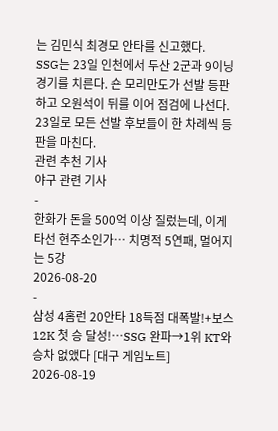는 김민식 최경모 안타를 신고했다.
SSG는 23일 인천에서 두산 2군과 9이닝 경기를 치른다. 숀 모리만도가 선발 등판하고 오원석이 뒤를 이어 점검에 나선다. 23일로 모든 선발 후보들이 한 차례씩 등판을 마친다.
관련 추천 기사
야구 관련 기사
-
한화가 돈을 500억 이상 질렀는데, 이게 타선 현주소인가… 치명적 5연패, 멀어지는 5강
2026-08-20
-
삼성 4홈런 20안타 18득점 대폭발!+보스 12K 첫 승 달성!…SSG 완파→1위 KT와 승차 없앴다 [대구 게임노트]
2026-08-19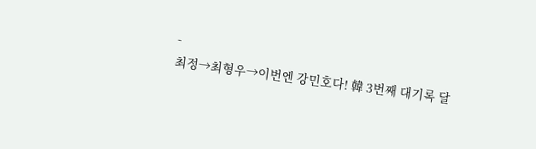-
최정→최형우→이번엔 강민호다! 韓 3번째 대기록 달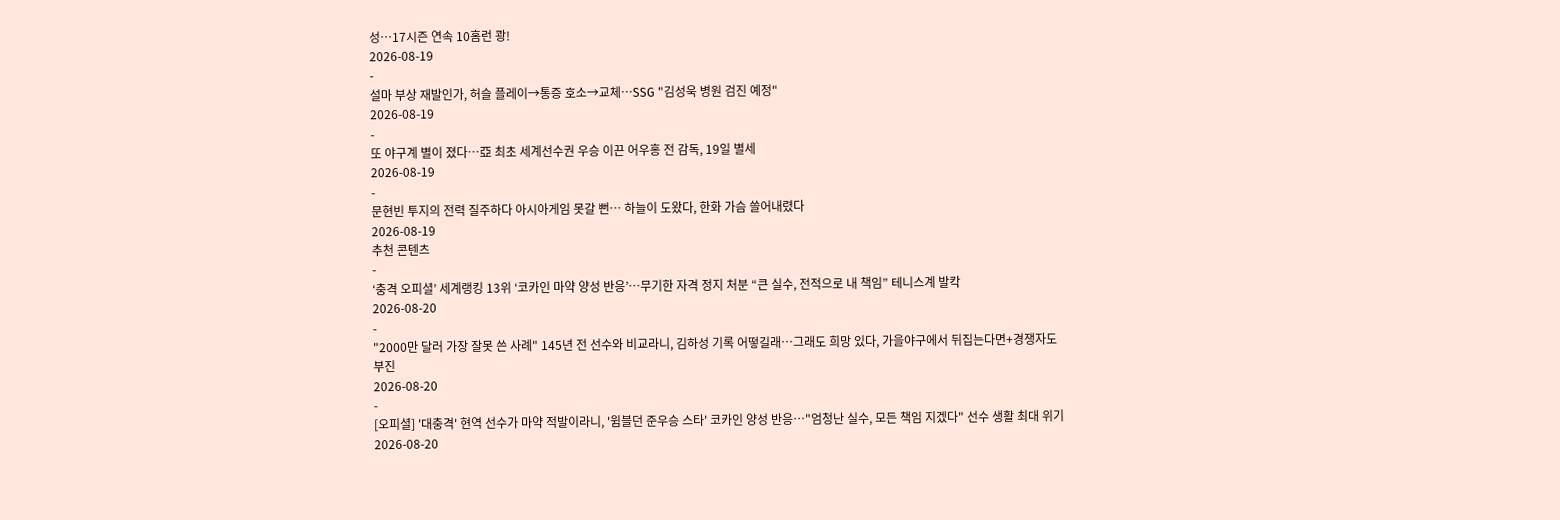성…17시즌 연속 10홈런 쾅!
2026-08-19
-
설마 부상 재발인가, 허슬 플레이→통증 호소→교체…SSG "김성욱 병원 검진 예정"
2026-08-19
-
또 야구계 별이 졌다…亞 최초 세계선수권 우승 이끈 어우홍 전 감독, 19일 별세
2026-08-19
-
문현빈 투지의 전력 질주하다 아시아게임 못갈 뻔… 하늘이 도왔다, 한화 가슴 쓸어내렸다
2026-08-19
추천 콘텐츠
-
‘충격 오피셜’ 세계랭킹 13위 ‘코카인 마약 양성 반응’…무기한 자격 정지 처분 “큰 실수, 전적으로 내 책임” 테니스계 발칵
2026-08-20
-
"2000만 달러 가장 잘못 쓴 사례" 145년 전 선수와 비교라니, 김하성 기록 어떻길래…그래도 희망 있다, 가을야구에서 뒤집는다면+경쟁자도 부진
2026-08-20
-
[오피셜] '대충격' 현역 선수가 마약 적발이라니, '윔블던 준우승 스타' 코카인 양성 반응…"엄청난 실수, 모든 책임 지겠다" 선수 생활 최대 위기
2026-08-20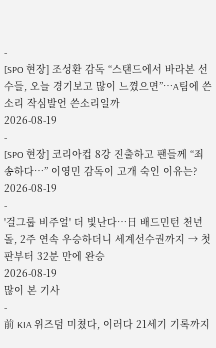-
[SPO 현장] 조성환 감독 “스탠드에서 바라본 선수들, 오늘 경기보고 많이 느꼈으면”…A팀에 쓴소리 작심발언 쓴소리일까
2026-08-19
-
[SPO 현장] 코리아컵 8강 진출하고 팬들께 “죄송하다…” 이영민 감독이 고개 숙인 이유는?
2026-08-19
-
'걸그룹 비주얼' 더 빛난다…日 배드민턴 천년돌, 2주 연속 우승하더니 세계선수권까지 → 첫판부터 32분 만에 완승
2026-08-19
많이 본 기사
-
前 KIA 위즈덤 미쳤다, 이러다 21세기 기록까지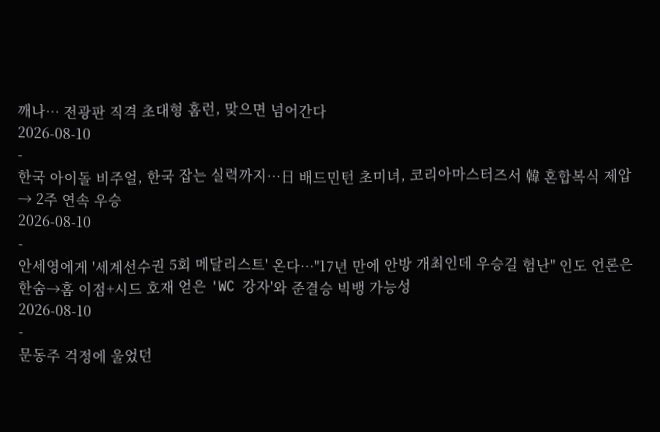깨나… 전광판 직격 초대형 홈런, 맞으면 넘어간다
2026-08-10
-
한국 아이돌 비주얼, 한국 잡는 실력까지…日 배드민턴 초미녀, 코리아마스터즈서 韓 혼합복식 제압 → 2주 연속 우승
2026-08-10
-
안세영에게 '세계선수권 5회 메달리스트' 온다…"17년 만에 안방 개최인데 우승길 험난" 인도 언론은 한숨→홈 이점+시드 호재 얻은 'WC 강자'와 준결승 빅뱅 가능성
2026-08-10
-
문동주 걱정에 울었던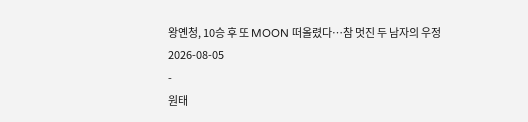왕옌청, 10승 후 또 MOON 떠올렸다…참 멋진 두 남자의 우정
2026-08-05
-
원태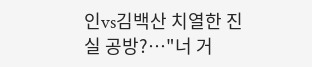인vs김백산 치열한 진실 공방?…"너 거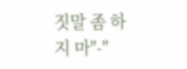짓말 좀 하지 마"-"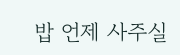밥 언제 사주실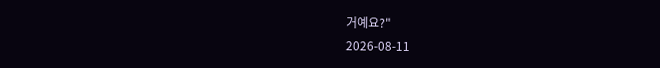거예요?"
2026-08-11